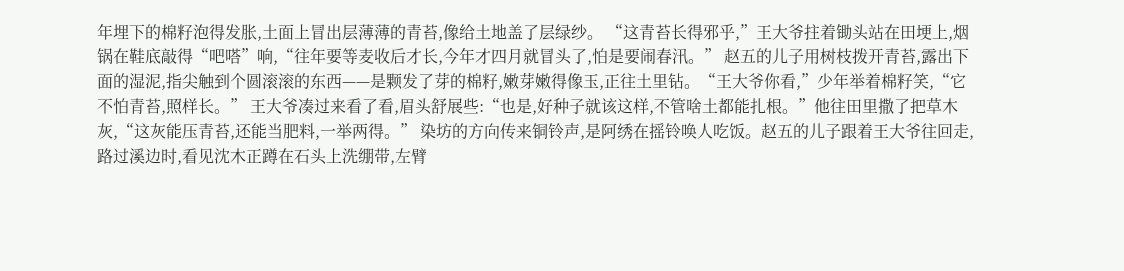年埋下的棉籽泡得发胀,土面上冒出层薄薄的青苔,像给土地盖了层绿纱。 “这青苔长得邪乎,”王大爷拄着锄头站在田埂上,烟锅在鞋底敲得“吧嗒”响,“往年要等麦收后才长,今年才四月就冒头了,怕是要闹春汛。” 赵五的儿子用树枝拨开青苔,露出下面的湿泥,指尖触到个圆滚滚的东西——是颗发了芽的棉籽,嫩芽嫩得像玉,正往土里钻。“王大爷你看,”少年举着棉籽笑,“它不怕青苔,照样长。” 王大爷凑过来看了看,眉头舒展些:“也是,好种子就该这样,不管啥土都能扎根。”他往田里撒了把草木灰,“这灰能压青苔,还能当肥料,一举两得。” 染坊的方向传来铜铃声,是阿绣在摇铃唤人吃饭。赵五的儿子跟着王大爷往回走,路过溪边时,看见沈木正蹲在石头上洗绷带,左臂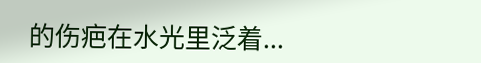的伤疤在水光里泛着...